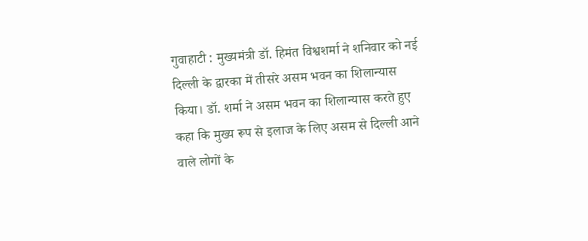गुवाहाटी : मुख्यमंत्री डॉ. हिमंत विश्वशर्मा ने शनिवार को नई दिल्ली के द्वारका में तीसरे असम भवन का शिलान्यास किया। डॉ. शर्मा ने असम भवन का शिलान्यास करते हुए कहा कि मुख्य रूप से इलाज के लिए असम से दिल्ली आने वाले लोगों के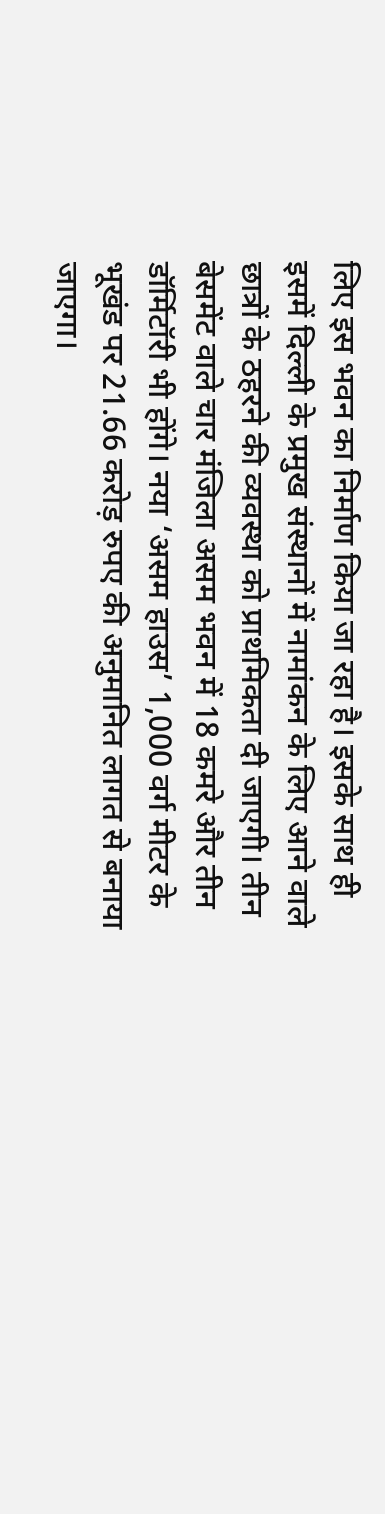लिए इस भवन का निर्माण किया जा रहा है। इसके साथ ही इसमें दिल्ली के प्रमुख संस्थानों में नामांकन के लिए आने वाले छात्रों के ठहरने की व्यवस्था को प्राथमिकता दी जाएगी। तीन बेसमेंट वाले चार मंजिला असम भवन में 18 कमरे और तीन डॉर्मिटॉरी भी होंगे। नया ‘असम हाउस’ 1,000 वर्ग मीटर के भूखंड पर 21.66 करोड़ रुपए की अनुमानित लागत से बनाया जाएगा।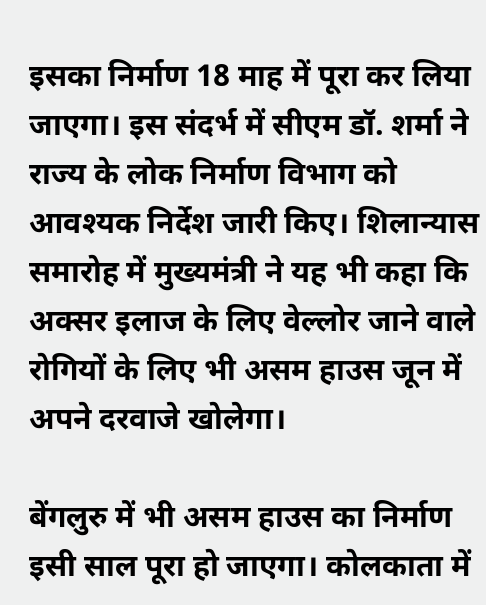इसका निर्माण 18 माह में पूरा कर लिया जाएगा। इस संदर्भ में सीएम डॉ. शर्मा ने राज्य के लोक निर्माण विभाग को आवश्यक निर्देश जारी किए। शिलान्यास समारोह में मुख्यमंत्री ने यह भी कहा कि अक्सर इलाज के लिए वेल्लोर जाने वाले रोगियों के लिए भी असम हाउस जून में अपने दरवाजे खोलेगा।

बेंगलुरु में भी असम हाउस का निर्माण इसी साल पूरा हो जाएगा। कोलकाता में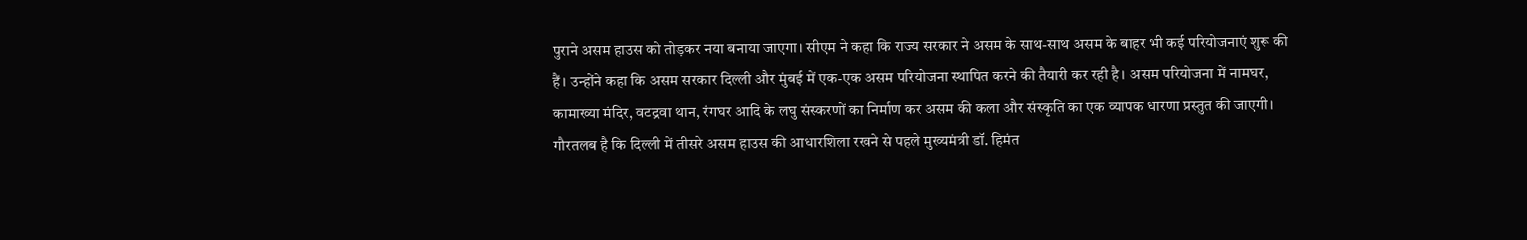पुराने असम हाउस को तोड़कर नया बनाया जाएगा। सीएम ने कहा कि राज्य सरकार ने असम के साथ-साथ असम के बाहर भी कई परियोजनाएं शुरू की हैं। उन्होंने कहा कि असम सरकार दिल्ली और मुंबई में एक-एक असम परियोजना स्थापित करने की तैयारी कर रही है। असम परियोजना में नामघर, कामाख्या मंदिर, वटद्रवा थान, रंगघर आदि के लघु संस्करणों का निर्माण कर असम की कला और संस्कृति का एक व्यापक धारणा प्रस्तुत की जाएगी। गौरतलब है कि दिल्ली में तीसरे असम हाउस की आधारशिला रखने से पहले मुख्यमंत्री डॉ. हिमंत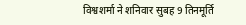विश्वशर्मा ने शनिवार सुबह 9 तिनमूर्ति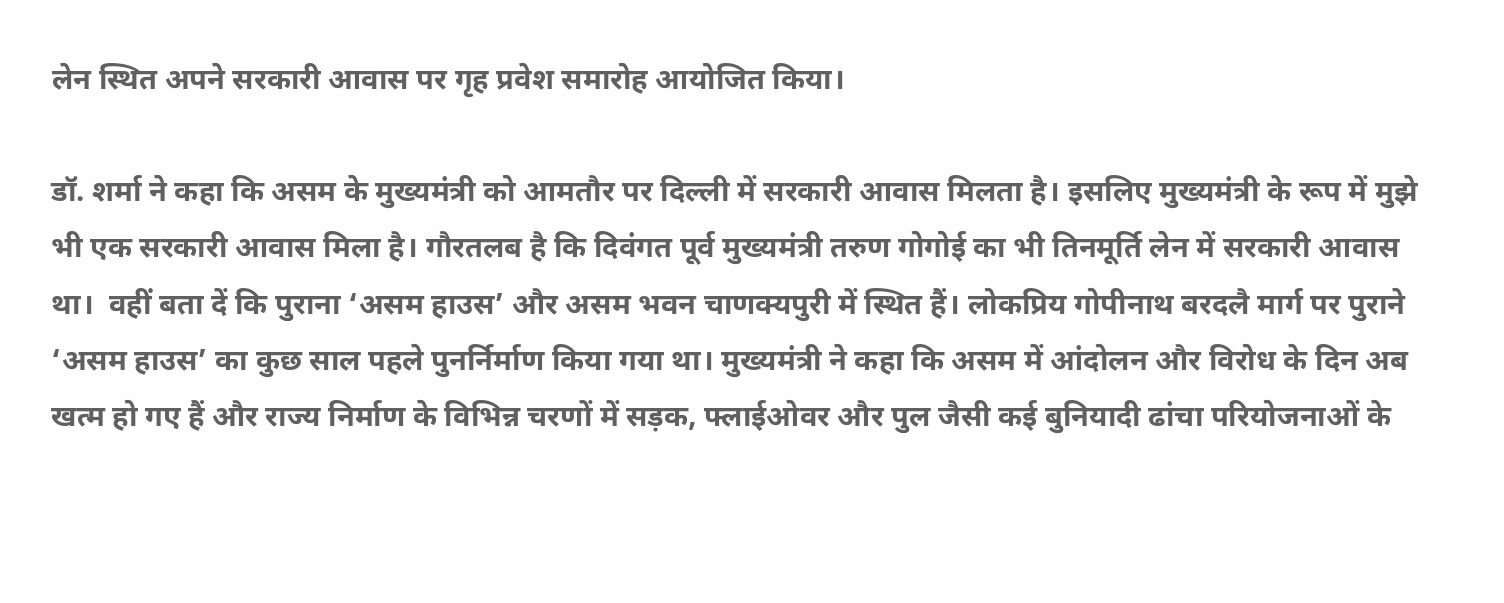लेन स्थित अपने सरकारी आवास पर गृह प्रवेश समारोह आयोजित किया।

डॉ. शर्मा ने कहा कि असम के मुख्यमंत्री को आमतौर पर दिल्ली में सरकारी आवास मिलता है। इसलिए मुख्यमंत्री के रूप में मुझे भी एक सरकारी आवास मिला है। गौरतलब है कि दिवंगत पूर्व मुख्यमंत्री तरुण गोगोई का भी तिनमूर्ति लेन में सरकारी आवास था।  वहीं बता दें कि पुराना ‘असम हाउस’ और असम भवन चाणक्यपुरी में स्थित हैं। लोकप्रिय गोपीनाथ बरदलै मार्ग पर पुराने ‘असम हाउस’ का कुछ साल पहले पुनर्निर्माण किया गया था। मुख्यमंत्री ने कहा कि असम में आंदोलन और विरोध के दिन अब खत्म हो गए हैं और राज्य निर्माण के विभिन्न चरणों में सड़क, फ्लाईओवर और पुल जैसी कई बुनियादी ढांचा परियोजनाओं के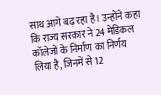साथ आगे बढ़ रहा है। उन्होंने कहा कि राज्य सरकार ने 24 मेडिकल कॉलेजों के निर्माण का निर्णय लिया है, जिनमें से 12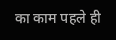का काम पहले ही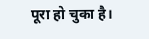पूरा हो चुका है।